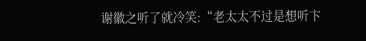谢徽之听了就冷笑:“老太太不过是想听卞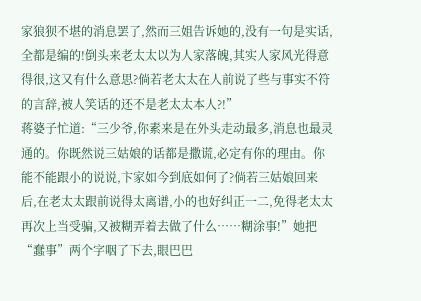家狼狈不堪的消息罢了,然而三姐告诉她的,没有一句是实话,全都是编的!倒头来老太太以为人家落魄,其实人家风光得意得很,这又有什么意思?倘若老太太在人前说了些与事实不符的言辞,被人笑话的还不是老太太本人?!”
蒋婆子忙道:“三少爷,你素来是在外头走动最多,消息也最灵通的。你既然说三姑娘的话都是撒谎,必定有你的理由。你能不能跟小的说说,卞家如今到底如何了?倘若三姑娘回来后,在老太太跟前说得太离谱,小的也好纠正一二,免得老太太再次上当受骗,又被糊弄着去做了什么……糊涂事!”她把“蠢事”两个字咽了下去,眼巴巴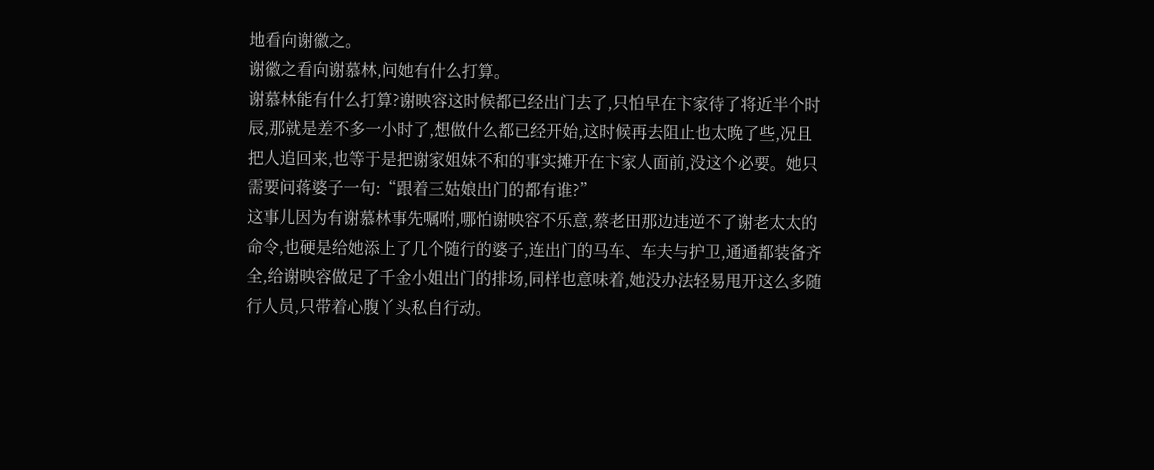地看向谢徽之。
谢徽之看向谢慕林,问她有什么打算。
谢慕林能有什么打算?谢映容这时候都已经出门去了,只怕早在卞家待了将近半个时辰,那就是差不多一小时了,想做什么都已经开始,这时候再去阻止也太晚了些,况且把人追回来,也等于是把谢家姐妹不和的事实摊开在卞家人面前,没这个必要。她只需要问蒋婆子一句:“跟着三姑娘出门的都有谁?”
这事儿因为有谢慕林事先嘱咐,哪怕谢映容不乐意,蔡老田那边违逆不了谢老太太的命令,也硬是给她添上了几个随行的婆子,连出门的马车、车夫与护卫,通通都装备齐全,给谢映容做足了千金小姐出门的排场,同样也意味着,她没办法轻易甩开这么多随行人员,只带着心腹丫头私自行动。